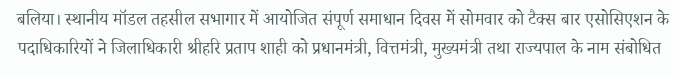बलिया। स्थानीय मॉडल तहसील सभागार में आयोजित संपूर्ण समाधान दिवस में सोमवार को टैक्स बार एसोसिएशन के पदाधिकारियों ने जिलाधिकारी श्रीहरि प्रताप शाही को प्रधानमंत्री, वित्तमंत्री, मुख्यमंत्री तथा राज्यपाल के नाम संबोधित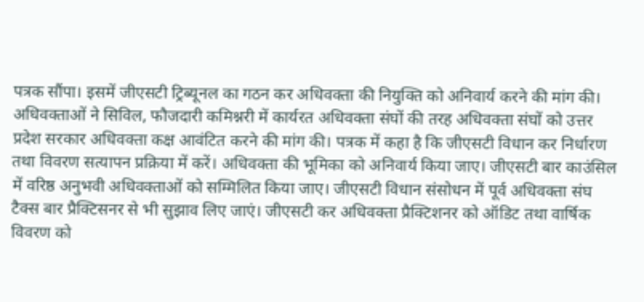पत्रक सौंपा। इसमें जीएसटी ट्रिब्यूनल का गठन कर अधिवक्ता की नियुक्ति को अनिवार्य करने की मांग की।
अधिवक्ताओं ने सिविल, फौजदारी कमिश्नरी में कार्यरत अधिवक्ता संघों की तरह अधिवक्ता संघों को उत्तर प्रदेश सरकार अधिवक्ता कक्ष आवंटित करने की मांग की। पत्रक में कहा है कि जीएसटी विधान कर निर्धारण तथा विवरण सत्यापन प्रक्रिया में करें। अधिवक्ता की भूमिका को अनिवार्य किया जाए। जीएसटी बार काउंसिल में वरिष्ठ अनुभवी अधिवक्ताओं को सम्मिलित किया जाए। जीएसटी विधान संसोधन में पूर्व अधिवक्ता संघ टैक्स बार प्रैक्टिसनर से भी सुझाव लिए जाएं। जीएसटी कर अधिवक्ता प्रैक्टिशनर को ऑडिट तथा वार्षिक विवरण को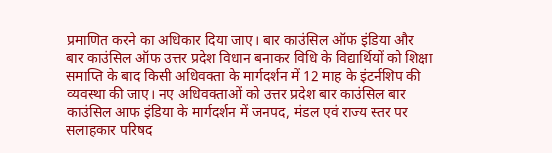प्रमाणित करने का अधिकार दिया जाए। बार काउंसिल ऑफ इंडिया और बार काउंसिल ऑफ उत्तर प्रदेश विधान बनाकर विधि के विद्यार्थियों को शिक्षा समाप्ति के बाद किसी अधिवक्ता के मार्गदर्शन में 12 माह के इंटर्नशिप की व्यवस्था की जाए। नए अधिवक्ताओं को उत्तर प्रदेश बार काउंसिल बार काउंसिल आफ इंडिया के मार्गदर्शन में जनपद, मंडल एवं राज्य स्तर पर सलाहकार परिषद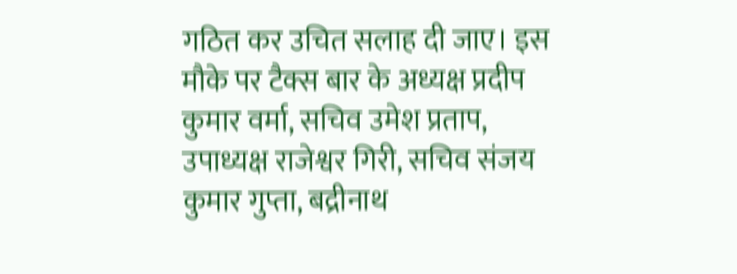गठित कर उचित सलाह दी जाए। इस मौके पर टैक्स बार के अध्यक्ष प्रदीप कुमार वर्मा, सचिव उमेश प्रताप, उपाध्यक्ष राजेश्वर गिरी, सचिव संजय कुमार गुप्ता, बद्रीनाथ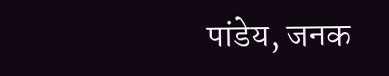पांडेय, जनक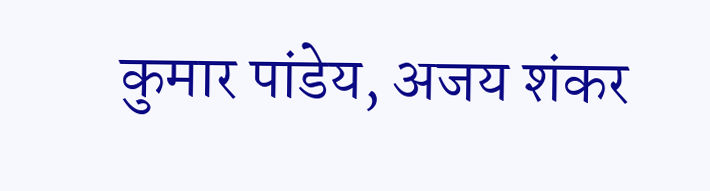कुमार पांडेय, अजय शंकर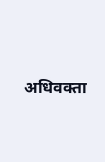अधिवक्ता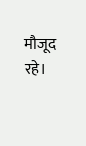मौजूद रहे।